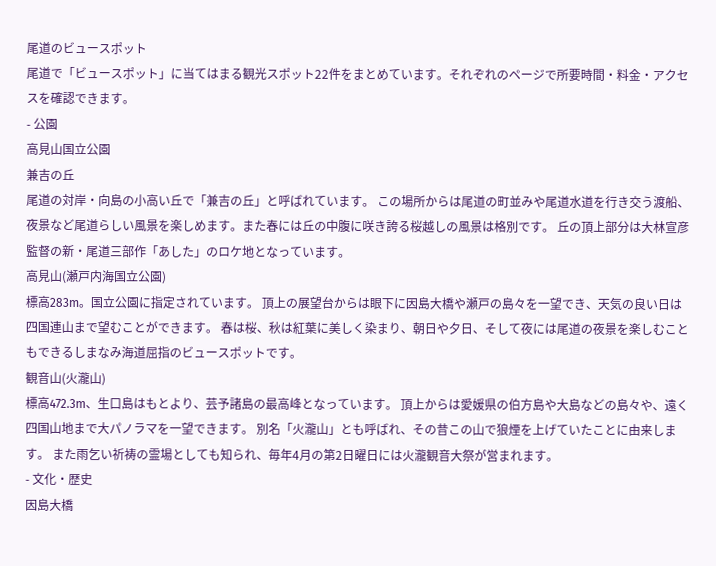尾道のビュースポット
尾道で「ビュースポット」に当てはまる観光スポット22件をまとめています。それぞれのページで所要時間・料金・アクセスを確認できます。
- 公園
高見山国立公園
兼吉の丘
尾道の対岸・向島の小高い丘で「兼吉の丘」と呼ばれています。 この場所からは尾道の町並みや尾道水道を行き交う渡船、夜景など尾道らしい風景を楽しめます。また春には丘の中腹に咲き誇る桜越しの風景は格別です。 丘の頂上部分は大林宣彦監督の新・尾道三部作「あした」のロケ地となっています。
高見山(瀬戸内海国立公園)
標高283m。国立公園に指定されています。 頂上の展望台からは眼下に因島大橋や瀬戸の島々を一望でき、天気の良い日は四国連山まで望むことができます。 春は桜、秋は紅葉に美しく染まり、朝日や夕日、そして夜には尾道の夜景を楽しむこともできるしまなみ海道屈指のビュースポットです。
観音山(火瀧山)
標高472.3m、生口島はもとより、芸予諸島の最高峰となっています。 頂上からは愛媛県の伯方島や大島などの島々や、遠く四国山地まで大パノラマを一望できます。 別名「火瀧山」とも呼ばれ、その昔この山で狼煙を上げていたことに由来します。 また雨乞い祈祷の霊場としても知られ、毎年4月の第2日曜日には火瀧観音大祭が営まれます。
- 文化・歴史
因島大橋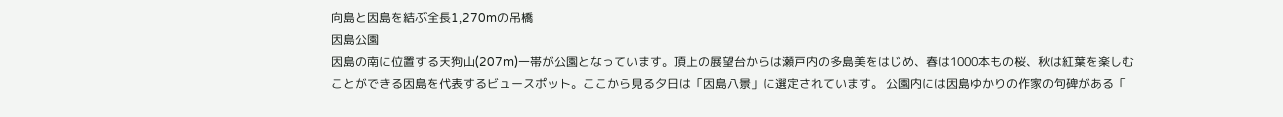向島と因島を結ぶ全長1,270mの吊橋
因島公園
因島の南に位置する天狗山(207m)一帯が公園となっています。頂上の展望台からは瀬戸内の多島美をはじめ、春は1000本もの桜、秋は紅葉を楽しむことができる因島を代表するビュースポット。ここから見る夕日は「因島八景」に選定されています。 公園内には因島ゆかりの作家の句碑がある「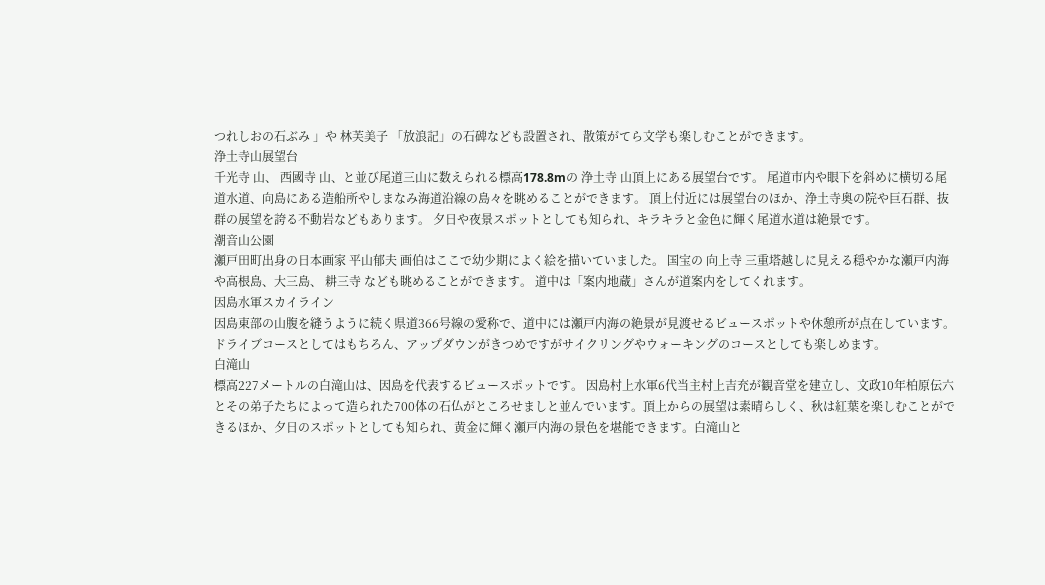つれしおの石ぶみ 」や 林芙美子 「放浪記」の石碑なども設置され、散策がてら文学も楽しむことができます。
浄土寺山展望台
千光寺 山、 西國寺 山、と並び尾道三山に数えられる標高178.8mの 浄土寺 山頂上にある展望台です。 尾道市内や眼下を斜めに横切る尾道水道、向島にある造船所やしまなみ海道沿線の島々を眺めることができます。 頂上付近には展望台のほか、浄土寺奥の院や巨石群、抜群の展望を誇る不動岩などもあります。 夕日や夜景スポットとしても知られ、キラキラと金色に輝く尾道水道は絶景です。
潮音山公園
瀬戸田町出身の日本画家 平山郁夫 画伯はここで幼少期によく絵を描いていました。 国宝の 向上寺 三重塔越しに見える穏やかな瀬戸内海や高根島、大三島、 耕三寺 なども眺めることができます。 道中は「案内地蔵」さんが道案内をしてくれます。
因島水軍スカイライン
因島東部の山腹を縫うように続く県道366号線の愛称で、道中には瀬戸内海の絶景が見渡せるビュースポットや休憩所が点在しています。 ドライブコースとしてはもちろん、アップダウンがきつめですがサイクリングやウォーキングのコースとしても楽しめます。
白滝山
標高227メートルの白滝山は、因島を代表するビュースポットです。 因島村上水軍6代当主村上吉充が観音堂を建立し、文政10年柏原伝六とその弟子たちによって造られた700体の石仏がところせましと並んでいます。頂上からの展望は素晴らしく、秋は紅葉を楽しむことができるほか、夕日のスポットとしても知られ、黄金に輝く瀬戸内海の景色を堪能できます。白滝山と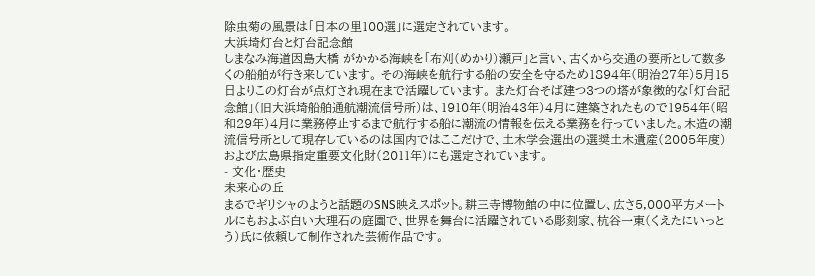除虫菊の風景は「日本の里100選」に選定されています。
大浜埼灯台と灯台記念館
しまなみ海道因島大橋 がかかる海峡を「布刈(めかり)瀬戸」と言い、古くから交通の要所として数多くの船舶が行き来しています。 その海峡を航行する船の安全を守るため1894年(明治27年)5月15日よりこの灯台が点灯され現在まで活躍しています。 また灯台そば建つ3つの塔が象徴的な「灯台記念館」(旧大浜埼船舶通航潮流信号所)は、1910年(明治43年)4月に建築されたもので1954年(昭和29年)4月に業務停止するまで航行する船に潮流の情報を伝える業務を行っていました。木造の潮流信号所として現存しているのは国内ではここだけで、土木学会選出の選奨土木遺産(2005年度)および広島県指定重要文化財(2011年)にも選定されています。
- 文化・歴史
未来心の丘
まるでギリシャのようと話題のSNS映えスポット。耕三寺博物館の中に位置し、広さ5,000平方メートルにもおよぶ白い大理石の庭園で、世界を舞台に活躍されている彫刻家、杭谷一東(くえたにいっとう)氏に依頼して制作された芸術作品です。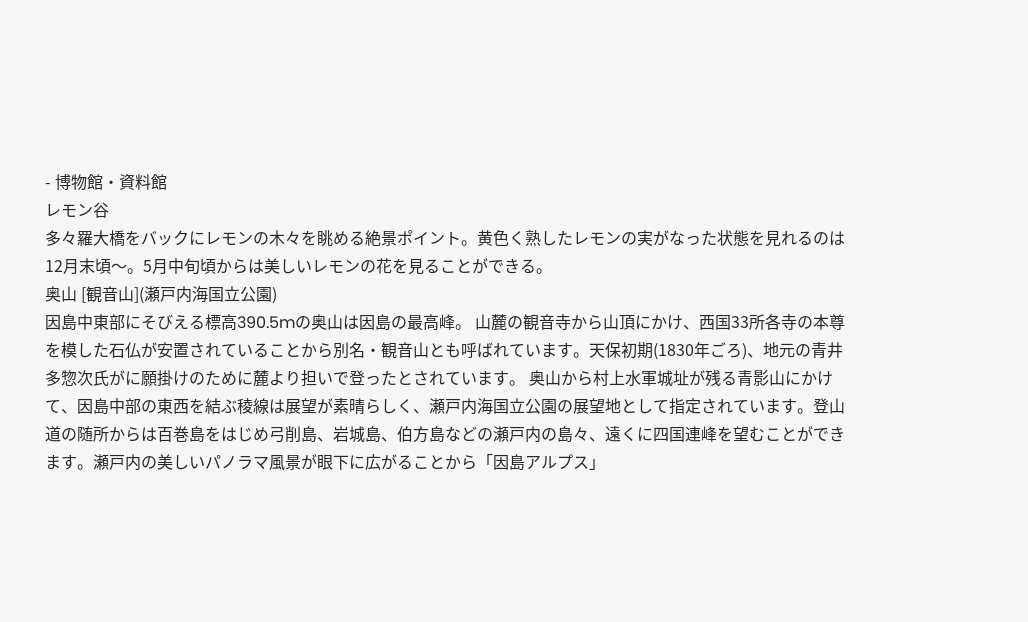- 博物館・資料館
レモン谷
多々羅大橋をバックにレモンの木々を眺める絶景ポイント。黄色く熟したレモンの実がなった状態を見れるのは12月末頃〜。5月中旬頃からは美しいレモンの花を見ることができる。
奥山 [観音山](瀬戸内海国立公園)
因島中東部にそびえる標高390.5mの奥山は因島の最高峰。 山麓の観音寺から山頂にかけ、西国33所各寺の本尊を模した石仏が安置されていることから別名・観音山とも呼ばれています。天保初期(1830年ごろ)、地元の青井多惣次氏がに願掛けのために麓より担いで登ったとされています。 奥山から村上水軍城址が残る青影山にかけて、因島中部の東西を結ぶ稜線は展望が素晴らしく、瀬戸内海国立公園の展望地として指定されています。登山道の随所からは百巻島をはじめ弓削島、岩城島、伯方島などの瀬戸内の島々、遠くに四国連峰を望むことができます。瀬戸内の美しいパノラマ風景が眼下に広がることから「因島アルプス」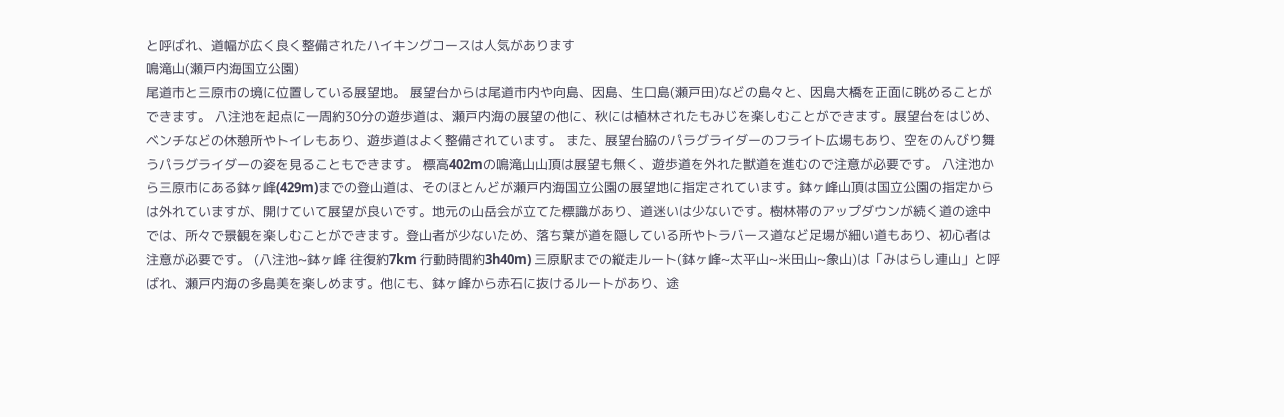と呼ばれ、道幅が広く良く整備されたハイキングコースは人気があります
鳴滝山(瀬戸内海国立公園)
尾道市と三原市の境に位置している展望地。 展望台からは尾道市内や向島、因島、生口島(瀬戸田)などの島々と、因島大橋を正面に眺めることができます。 八注池を起点に一周約30分の遊歩道は、瀬戸内海の展望の他に、秋には植林されたもみじを楽しむことができます。展望台をはじめ、ベンチなどの休憩所やトイレもあり、遊歩道はよく整備されています。 また、展望台脇のパラグライダーのフライト広場もあり、空をのんびり舞うパラグライダーの姿を見ることもできます。 標高402mの鳴滝山山頂は展望も無く、遊歩道を外れた獣道を進むので注意が必要です。 八注池から三原市にある鉢ヶ峰(429m)までの登山道は、そのほとんどが瀬戸内海国立公園の展望地に指定されています。鉢ヶ峰山頂は国立公園の指定からは外れていますが、開けていて展望が良いです。地元の山岳会が立てた標識があり、道迷いは少ないです。樹林帯のアップダウンが続く道の途中では、所々で景観を楽しむことができます。登山者が少ないため、落ち葉が道を隠している所やトラバース道など足場が細い道もあり、初心者は注意が必要です。 (八注池~鉢ヶ峰 往復約7km 行動時間約3h40m) 三原駅までの縦走ルート(鉢ヶ峰~太平山~米田山~象山)は「みはらし連山」と呼ばれ、瀬戸内海の多島美を楽しめます。他にも、鉢ヶ峰から赤石に抜けるルートがあり、途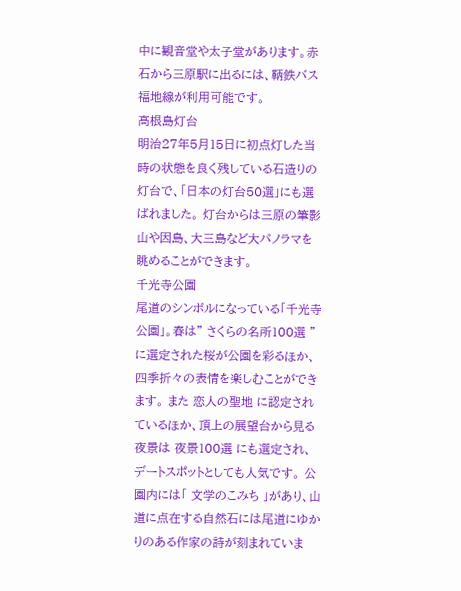中に観音堂や太子堂があります。赤石から三原駅に出るには、鞆鉄バス福地線が利用可能です。
高根島灯台
明治27年5月15日に初点灯した当時の状態を良く残している石造りの灯台で、「日本の灯台50選」にも選ばれました。 灯台からは三原の筆影山や因島、大三島など大パノラマを眺めることができます。
千光寺公園
尾道のシンボルになっている「千光寺公園」。春は” さくらの名所100選 ”に選定された桜が公園を彩るほか、四季折々の表情を楽しむことができます。 また 恋人の聖地 に認定されているほか、頂上の展望台から見る夜景は 夜景100選 にも選定され、デートスポットとしても人気です。 公園内には「 文学のこみち 」があり、山道に点在する自然石には尾道にゆかりのある作家の詩が刻まれていま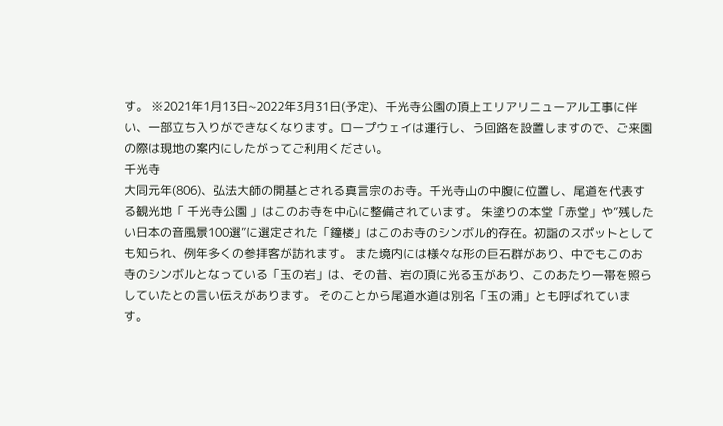す。 ※2021年1月13日~2022年3月31日(予定)、千光寺公園の頂上エリアリニューアル工事に伴い、一部立ち入りができなくなります。ロープウェイは運行し、う回路を設置しますので、ご来園の際は現地の案内にしたがってご利用ください。
千光寺
大同元年(806)、弘法大師の開基とされる真言宗のお寺。千光寺山の中腹に位置し、尾道を代表する観光地「 千光寺公園 」はこのお寺を中心に整備されています。 朱塗りの本堂「赤堂」や”残したい日本の音風景100選”に選定された「鐘楼」はこのお寺のシンボル的存在。初詣のスポットとしても知られ、例年多くの参拝客が訪れます。 また境内には様々な形の巨石群があり、中でもこのお寺のシンボルとなっている「玉の岩」は、その昔、岩の頂に光る玉があり、このあたり一帯を照らしていたとの言い伝えがあります。 そのことから尾道水道は別名「玉の浦」とも呼ばれています。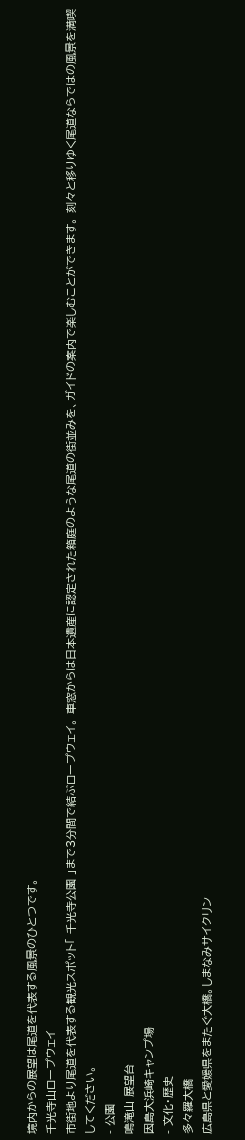境内からの展望は尾道を代表する風景のひとつです。
千光寺山ロープウェイ
市街地より尾道を代表する観光スポット「 千光寺公園 」まで3分間で結ぶロープウェイ。 車窓からは日本遺産に認定された箱庭のような尾道の街並みを、ガイドの案内で楽しむことができます。 刻々と移りゆく尾道ならではの風景を満喫してください。
- 公園
鳴滝山 展望台
因島大浜崎キャンプ場
- 文化・歴史
多々羅大橋
広島県と愛媛県をまたぐ大橋。しまなみサイクリン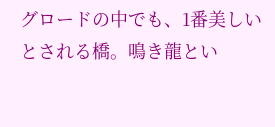グロードの中でも、1番美しいとされる橋。鳴き龍とい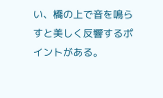い、橋の上で音を鳴らすと美しく反響するポイントがある。